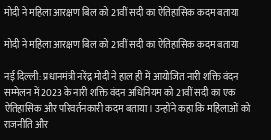मोदी ने महिला आरक्षण बिल को 21वीं सदी का ऐतिहासिक कदम बताया

मोदी ने महिला आरक्षण बिल को 21वीं सदी का ऐतिहासिक कदम बताया

नई दिल्ली: प्रधानमंत्री नरेंद्र मोदी ने हाल ही में आयोजित नारी शक्ति वंदन सम्मेलन में 2023 के नारी शक्ति वंदन अधिनियम को 21वीं सदी का एक ऐतिहासिक और परिवर्तनकारी कदम बताया। उन्होंने कहा कि महिलाओं को राजनीति और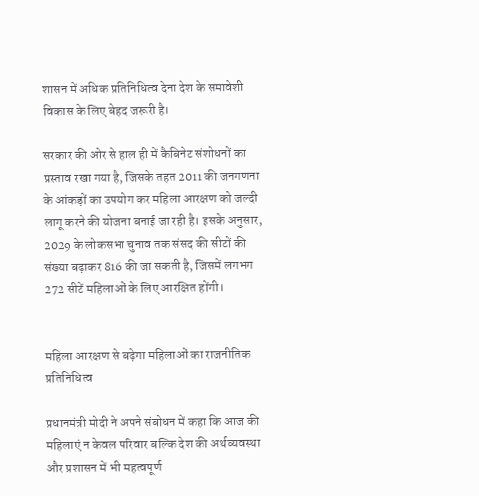शासन में अधिक प्रतिनिधित्व देना देश के समावेशी विकास के लिए बेहद जरूरी है।

सरकार की ओर से हाल ही में कैबिनेट संशोधनों का प्रस्ताव रखा गया है, जिसके तहत 2011 की जनगणना के आंकड़ों का उपयोग कर महिला आरक्षण को जल्दी लागू करने की योजना बनाई जा रही है। इसके अनुसार, 2029 के लोकसभा चुनाव तक संसद की सीटों की संख्या बढ़ाकर 816 की जा सकती है, जिसमें लगभग 272 सीटें महिलाओं के लिए आरक्षित होंगी।


महिला आरक्षण से बढ़ेगा महिलाओं का राजनीतिक प्रतिनिधित्व

प्रधानमंत्री मोदी ने अपने संबोधन में कहा कि आज की महिलाएं न केवल परिवार बल्कि देश की अर्थव्यवस्था और प्रशासन में भी महत्वपूर्ण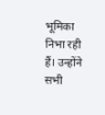भूमिका निभा रही हैं। उन्होंने सभी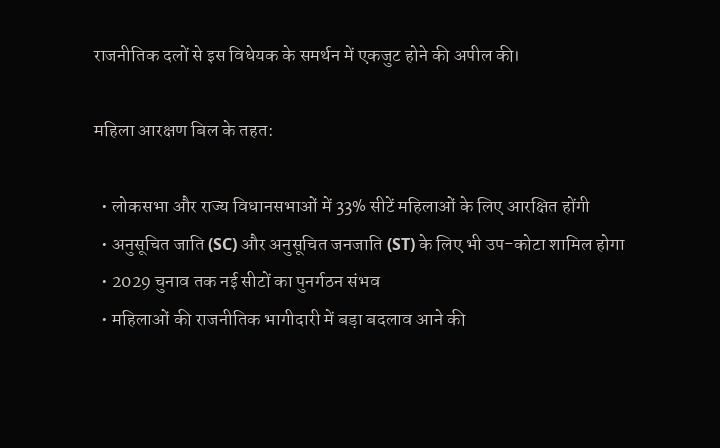राजनीतिक दलों से इस विधेयक के समर्थन में एकजुट होने की अपील की।

महिला आरक्षण बिल के तहत:

  • लोकसभा और राज्य विधानसभाओं में 33% सीटें महिलाओं के लिए आरक्षित होंगी
  • अनुसूचित जाति (SC) और अनुसूचित जनजाति (ST) के लिए भी उप-कोटा शामिल होगा
  • 2029 चुनाव तक नई सीटों का पुनर्गठन संभव
  • महिलाओं की राजनीतिक भागीदारी में बड़ा बदलाव आने की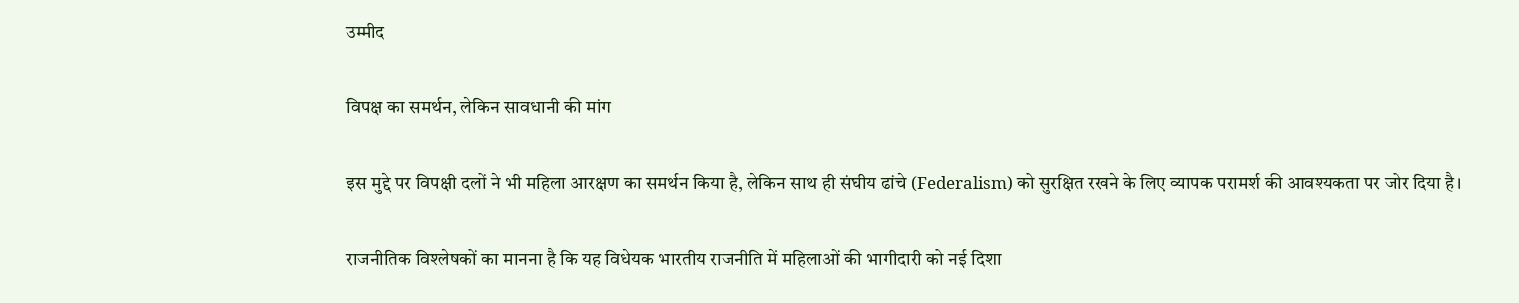उम्मीद

विपक्ष का समर्थन, लेकिन सावधानी की मांग

इस मुद्दे पर विपक्षी दलों ने भी महिला आरक्षण का समर्थन किया है, लेकिन साथ ही संघीय ढांचे (Federalism) को सुरक्षित रखने के लिए व्यापक परामर्श की आवश्यकता पर जोर दिया है।

राजनीतिक विश्लेषकों का मानना है कि यह विधेयक भारतीय राजनीति में महिलाओं की भागीदारी को नई दिशा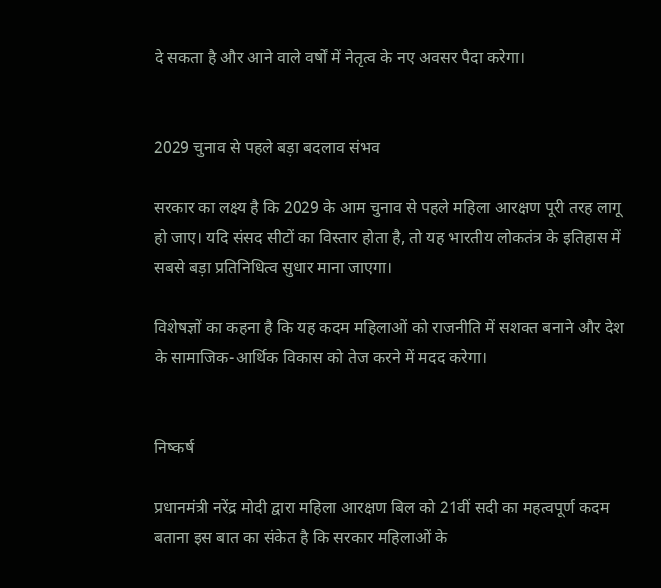दे सकता है और आने वाले वर्षों में नेतृत्व के नए अवसर पैदा करेगा।


2029 चुनाव से पहले बड़ा बदलाव संभव

सरकार का लक्ष्य है कि 2029 के आम चुनाव से पहले महिला आरक्षण पूरी तरह लागू हो जाए। यदि संसद सीटों का विस्तार होता है, तो यह भारतीय लोकतंत्र के इतिहास में सबसे बड़ा प्रतिनिधित्व सुधार माना जाएगा।

विशेषज्ञों का कहना है कि यह कदम महिलाओं को राजनीति में सशक्त बनाने और देश के सामाजिक-आर्थिक विकास को तेज करने में मदद करेगा।


निष्कर्ष

प्रधानमंत्री नरेंद्र मोदी द्वारा महिला आरक्षण बिल को 21वीं सदी का महत्वपूर्ण कदम बताना इस बात का संकेत है कि सरकार महिलाओं के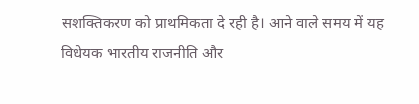सशक्तिकरण को प्राथमिकता दे रही है। आने वाले समय में यह विधेयक भारतीय राजनीति और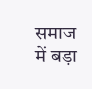समाज में बड़ा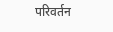परिवर्तन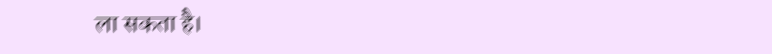ला सकता है।